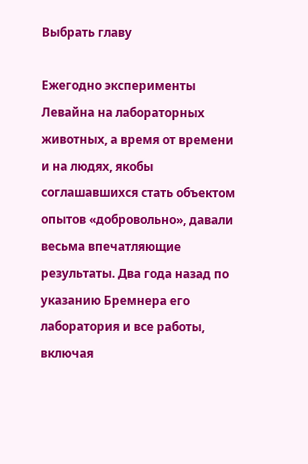Выбрать главу

Ежегодно эксперименты Левайна на лабораторных животных, а время от времени и на людях, якобы соглашавшихся стать объектом опытов «добровольно», давали весьма впечатляющие результаты. Два года назад по указанию Бремнера его лаборатория и все работы, включая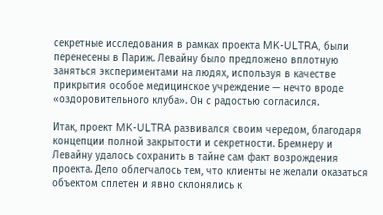секретные исследования в рамках проекта MK-ULTRA, были перенесены в Париж. Левайну было предложено вплотную заняться экспериментами на людях, используя в качестве прикрытия особое медицинское учреждение — нечто вроде «оздоровительного клуба». Он с радостью согласился.

Итак, проект MK-ULTRA развивался своим чередом, благодаря концепции полной закрытости и секретности. Бремнеру и Левайну удалось сохранить в тайне сам факт возрождения проекта. Дело облегчалось тем, что клиенты не желали оказаться объектом сплетен и явно склонялись к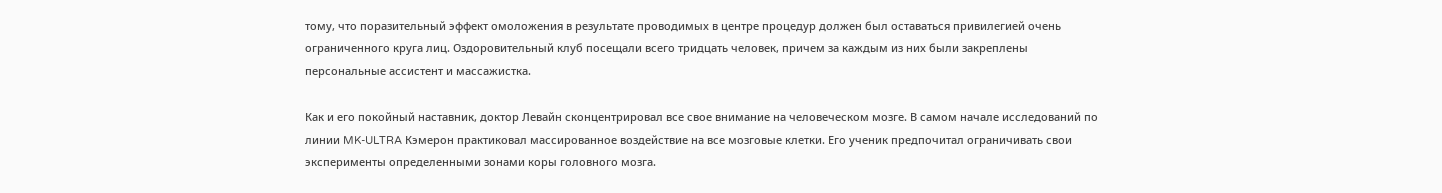тому, что поразительный эффект омоложения в результате проводимых в центре процедур должен был оставаться привилегией очень ограниченного круга лиц. Оздоровительный клуб посещали всего тридцать человек, причем за каждым из них были закреплены персональные ассистент и массажистка.

Как и его покойный наставник, доктор Левайн сконцентрировал все свое внимание на человеческом мозге. В самом начале исследований по линии MK-ULTRA Кэмерон практиковал массированное воздействие на все мозговые клетки. Его ученик предпочитал ограничивать свои эксперименты определенными зонами коры головного мозга.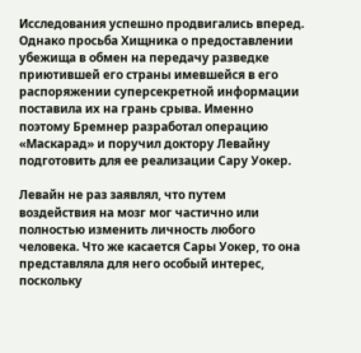Исследования успешно продвигались вперед. Однако просьба Хищника о предоставлении убежища в обмен на передачу разведке приютившей его страны имевшейся в его распоряжении суперсекретной информации поставила их на грань срыва. Именно поэтому Бремнер разработал операцию «Маскарад» и поручил доктору Левайну подготовить для ее реализации Сару Уокер.

Левайн не раз заявлял, что путем воздействия на мозг мог частично или полностью изменить личность любого человека. Что же касается Сары Уокер, то она представляла для него особый интерес, поскольку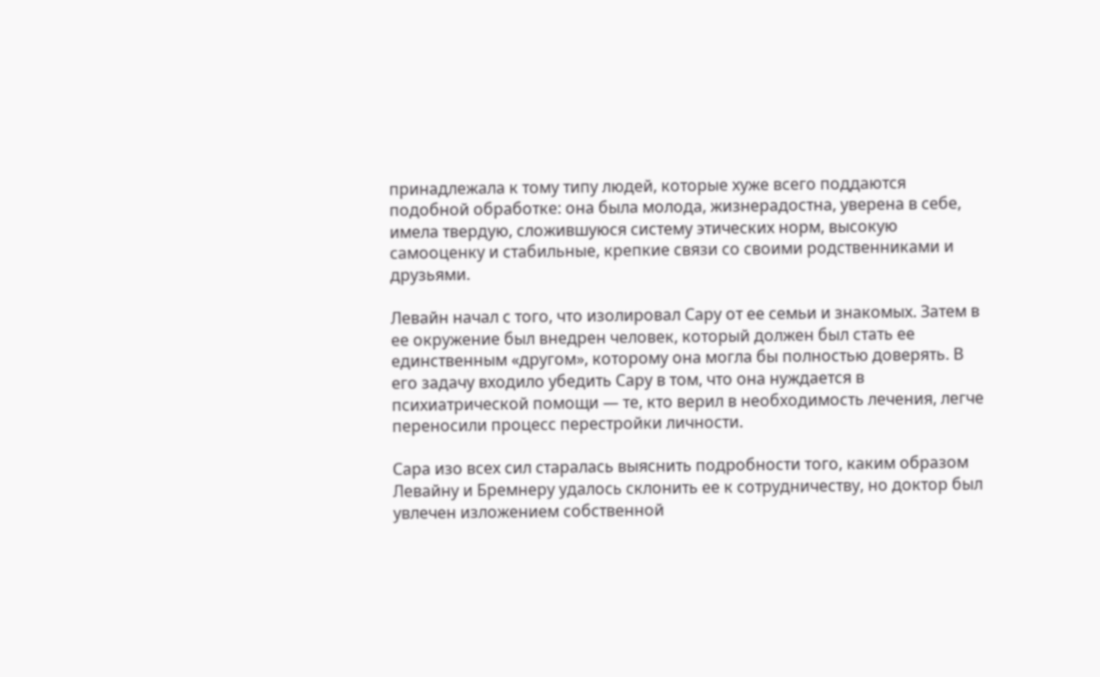принадлежала к тому типу людей, которые хуже всего поддаются подобной обработке: она была молода, жизнерадостна, уверена в себе, имела твердую, сложившуюся систему этических норм, высокую самооценку и стабильные, крепкие связи со своими родственниками и друзьями.

Левайн начал с того, что изолировал Сару от ее семьи и знакомых. Затем в ее окружение был внедрен человек, который должен был стать ее единственным «другом», которому она могла бы полностью доверять. В его задачу входило убедить Сару в том, что она нуждается в психиатрической помощи — те, кто верил в необходимость лечения, легче переносили процесс перестройки личности.

Сара изо всех сил старалась выяснить подробности того, каким образом Левайну и Бремнеру удалось склонить ее к сотрудничеству, но доктор был увлечен изложением собственной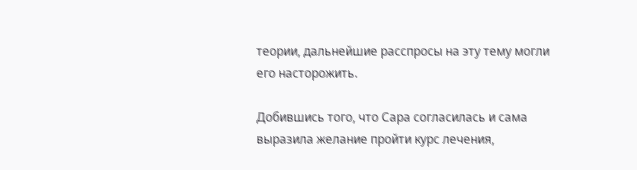теории, дальнейшие расспросы на эту тему могли его насторожить.

Добившись того, что Сара согласилась и сама выразила желание пройти курс лечения,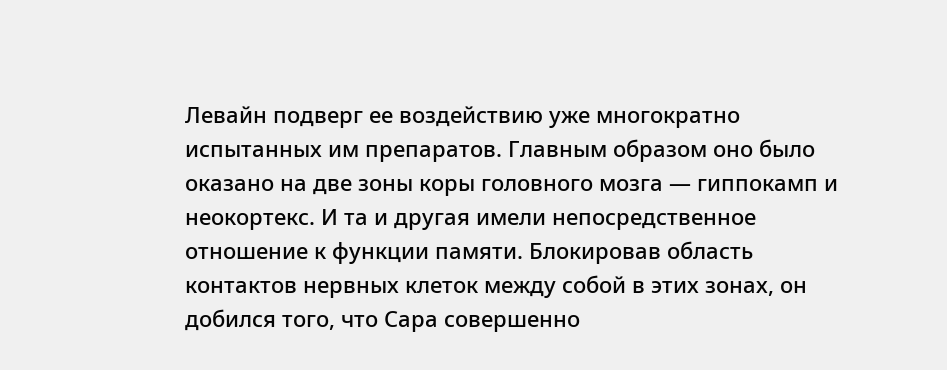Левайн подверг ее воздействию уже многократно испытанных им препаратов. Главным образом оно было оказано на две зоны коры головного мозга — гиппокамп и неокортекс. И та и другая имели непосредственное отношение к функции памяти. Блокировав область контактов нервных клеток между собой в этих зонах, он добился того, что Сара совершенно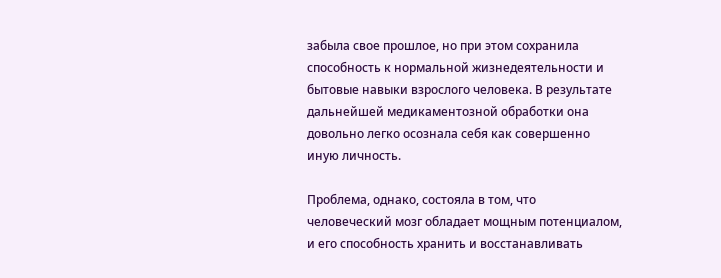забыла свое прошлое, но при этом сохранила способность к нормальной жизнедеятельности и бытовые навыки взрослого человека. В результате дальнейшей медикаментозной обработки она довольно легко осознала себя как совершенно иную личность.

Проблема, однако, состояла в том, что человеческий мозг обладает мощным потенциалом, и его способность хранить и восстанавливать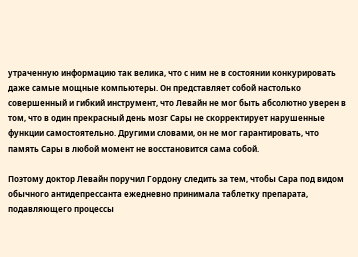утраченную информацию так велика, что с ним не в состоянии конкурировать даже самые мощные компьютеры. Он представляет собой настолько совершенный и гибкий инструмент, что Левайн не мог быть абсолютно уверен в том, что в один прекрасный день мозг Сары не скорректирует нарушенные функции самостоятельно. Другими словами, он не мог гарантировать, что память Сары в любой момент не восстановится сама собой.

Поэтому доктор Левайн поручил Гордону следить за тем, чтобы Сара под видом обычного антидепрессанта ежедневно принимала таблетку препарата, подавляющего процессы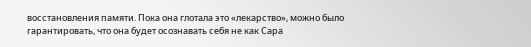восстановления памяти. Пока она глотала это «лекарство», можно было гарантировать, что она будет осознавать себя не как Сара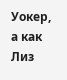Уокер, а как Лиз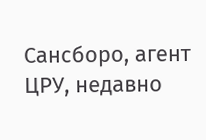Сансборо, агент ЦРУ, недавно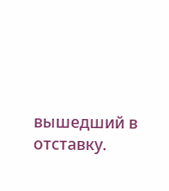вышедший в отставку.